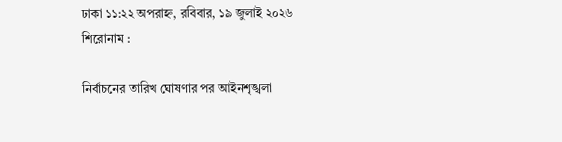ঢাকা ১১:২২ অপরাহ্ন, রবিবার, ১৯ জুলাই ২০২৬
শিরোনাম :

নির্বাচনের তারিখ ঘোষণার পর আইনশৃঙ্খলা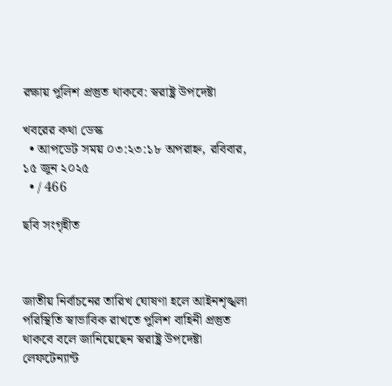রক্ষায় পুলিশ প্রস্তুত থাকবে: স্বরাষ্ট্র উপদেষ্টা

খবরের কথা ডেস্ক
  • আপডেট সময় ০৩:২৩:১৮ অপরাহ্ন, রবিবার, ১৫ জুন ২০২৫
  • / 466

ছবি সংগৃহীত



জাতীয় নির্বাচনের তারিখ ঘোষণা হলে আইনশৃঙ্খলা পরিস্থিতি স্বাভাবিক রাখতে পুলিশ বাহিনী প্রস্তুত থাকবে বলে জানিয়েছেন স্বরাষ্ট্র উপদেষ্টা লেফটেন্যান্ট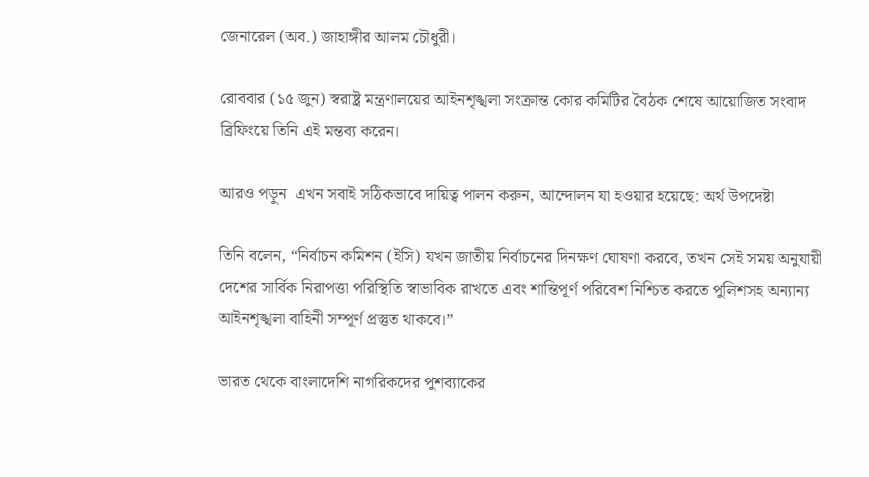জেনারেল (অব.) জাহাঙ্গীর আলম চৌধুরী।

রোববার (১৫ জুন) স্বরাষ্ট্র মন্ত্রণালয়ের আইনশৃঙ্খলা সংক্রান্ত কোর কমিটির বৈঠক শেষে আয়োজিত সংবাদ ব্রিফিংয়ে তিনি এই মন্তব্য করেন।

আরও পড়ুন  এখন সবাই সঠিকভাবে দায়িত্ব পালন করুন, আন্দোলন যা হওয়ার হয়েছে: অর্থ উপদেষ্টা

তিনি বলেন, “নির্বাচন কমিশন (ইসি) যখন জাতীয় নির্বাচনের দিনক্ষণ ঘোষণা করবে, তখন সেই সময় অনুযায়ী দেশের সার্বিক নিরাপত্তা পরিস্থিতি স্বাভাবিক রাখতে এবং শান্তিপূর্ণ পরিবেশ নিশ্চিত করতে পুলিশসহ অন্যান্য আইনশৃঙ্খলা বাহিনী সম্পূর্ণ প্রস্তুত থাকবে।”

ভারত থেকে বাংলাদেশি নাগরিকদের পুশব্যাকের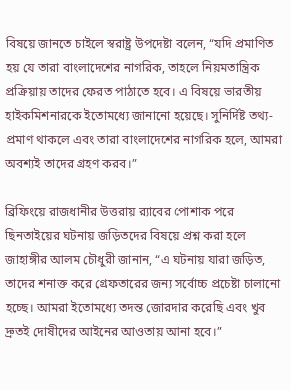বিষয়ে জানতে চাইলে স্বরাষ্ট্র উপদেষ্টা বলেন, “যদি প্রমাণিত হয় যে তারা বাংলাদেশের নাগরিক, তাহলে নিয়মতান্ত্রিক প্রক্রিয়ায় তাদের ফেরত পাঠাতে হবে। এ বিষয়ে ভারতীয় হাইকমিশনারকে ইতোমধ্যে জানানো হয়েছে। সুনির্দিষ্ট তথ্য-প্রমাণ থাকলে এবং তারা বাংলাদেশের নাগরিক হলে, আমরা অবশ্যই তাদের গ্রহণ করব।”

ব্রিফিংয়ে রাজধানীর উত্তরায় র‌্যাবের পোশাক পরে ছিনতাইয়ের ঘটনায় জড়িতদের বিষয়ে প্রশ্ন করা হলে জাহাঙ্গীর আলম চৌধুরী জানান, “এ ঘটনায় যারা জড়িত, তাদের শনাক্ত করে গ্রেফতারের জন্য সর্বোচ্চ প্রচেষ্টা চালানো হচ্ছে। আমরা ইতোমধ্যে তদন্ত জোরদার করেছি এবং খুব দ্রুতই দোষীদের আইনের আওতায় আনা হবে।”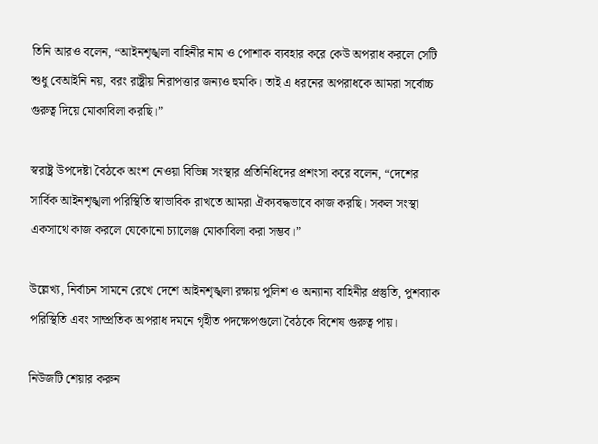তিনি আরও বলেন, “আইনশৃঙ্খলা বাহিনীর নাম ও পোশাক ব্যবহার করে কেউ অপরাধ করলে সেটি শুধু বেআইনি নয়, বরং রাষ্ট্রীয় নিরাপত্তার জন্যও হুমকি। তাই এ ধরনের অপরাধকে আমরা সর্বোচ্চ গুরুত্ব দিয়ে মোকাবিলা করছি।”

স্বরাষ্ট্র উপদেষ্টা বৈঠকে অংশ নেওয়া বিভিন্ন সংস্থার প্রতিনিধিদের প্রশংসা করে বলেন, “দেশের সার্বিক আইনশৃঙ্খলা পরিস্থিতি স্বাভাবিক রাখতে আমরা ঐক্যবদ্ধভাবে কাজ করছি। সকল সংস্থা একসাথে কাজ করলে যেকোনো চ্যালেঞ্জ মোকাবিলা করা সম্ভব।”

উল্লেখ্য, নির্বাচন সামনে রেখে দেশে আইনশৃঙ্খলা রক্ষায় পুলিশ ও অন্যান্য বাহিনীর প্রস্তুতি, পুশব্যাক পরিস্থিতি এবং সাম্প্রতিক অপরাধ দমনে গৃহীত পদক্ষেপগুলো বৈঠকে বিশেষ গুরুত্ব পায়।

নিউজটি শেয়ার করুন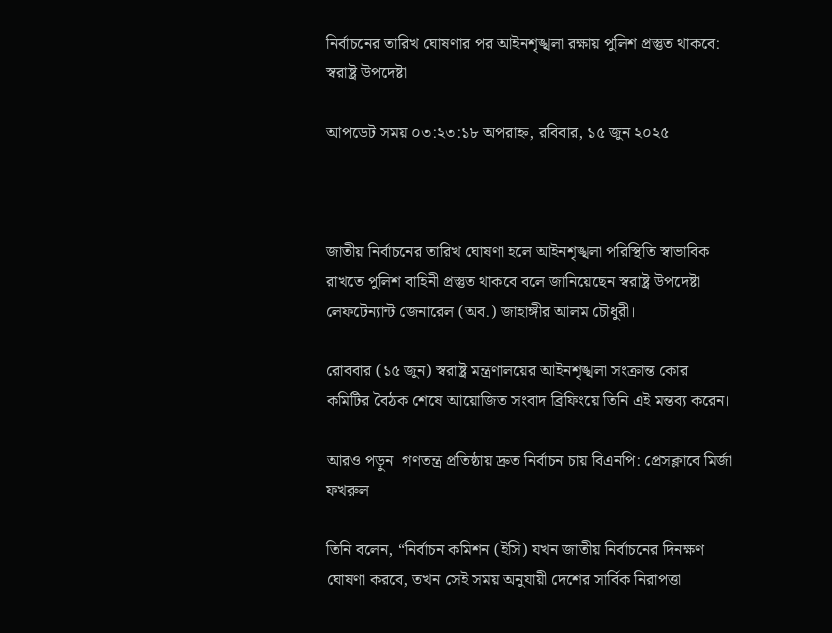নির্বাচনের তারিখ ঘোষণার পর আইনশৃঙ্খলা রক্ষায় পুলিশ প্রস্তুত থাকবে: স্বরাষ্ট্র উপদেষ্টা

আপডেট সময় ০৩:২৩:১৮ অপরাহ্ন, রবিবার, ১৫ জুন ২০২৫



জাতীয় নির্বাচনের তারিখ ঘোষণা হলে আইনশৃঙ্খলা পরিস্থিতি স্বাভাবিক রাখতে পুলিশ বাহিনী প্রস্তুত থাকবে বলে জানিয়েছেন স্বরাষ্ট্র উপদেষ্টা লেফটেন্যান্ট জেনারেল (অব.) জাহাঙ্গীর আলম চৌধুরী।

রোববার (১৫ জুন) স্বরাষ্ট্র মন্ত্রণালয়ের আইনশৃঙ্খলা সংক্রান্ত কোর কমিটির বৈঠক শেষে আয়োজিত সংবাদ ব্রিফিংয়ে তিনি এই মন্তব্য করেন।

আরও পড়ুন  গণতন্ত্র প্রতিষ্ঠায় দ্রুত নির্বাচন চায় বিএনপি: প্রেসক্লাবে মির্জা ফখরুল

তিনি বলেন, “নির্বাচন কমিশন (ইসি) যখন জাতীয় নির্বাচনের দিনক্ষণ ঘোষণা করবে, তখন সেই সময় অনুযায়ী দেশের সার্বিক নিরাপত্তা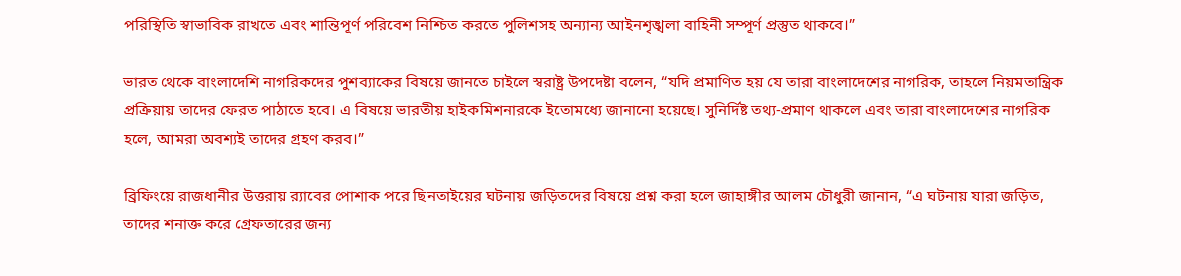পরিস্থিতি স্বাভাবিক রাখতে এবং শান্তিপূর্ণ পরিবেশ নিশ্চিত করতে পুলিশসহ অন্যান্য আইনশৃঙ্খলা বাহিনী সম্পূর্ণ প্রস্তুত থাকবে।”

ভারত থেকে বাংলাদেশি নাগরিকদের পুশব্যাকের বিষয়ে জানতে চাইলে স্বরাষ্ট্র উপদেষ্টা বলেন, “যদি প্রমাণিত হয় যে তারা বাংলাদেশের নাগরিক, তাহলে নিয়মতান্ত্রিক প্রক্রিয়ায় তাদের ফেরত পাঠাতে হবে। এ বিষয়ে ভারতীয় হাইকমিশনারকে ইতোমধ্যে জানানো হয়েছে। সুনির্দিষ্ট তথ্য-প্রমাণ থাকলে এবং তারা বাংলাদেশের নাগরিক হলে, আমরা অবশ্যই তাদের গ্রহণ করব।”

ব্রিফিংয়ে রাজধানীর উত্তরায় র‌্যাবের পোশাক পরে ছিনতাইয়ের ঘটনায় জড়িতদের বিষয়ে প্রশ্ন করা হলে জাহাঙ্গীর আলম চৌধুরী জানান, “এ ঘটনায় যারা জড়িত, তাদের শনাক্ত করে গ্রেফতারের জন্য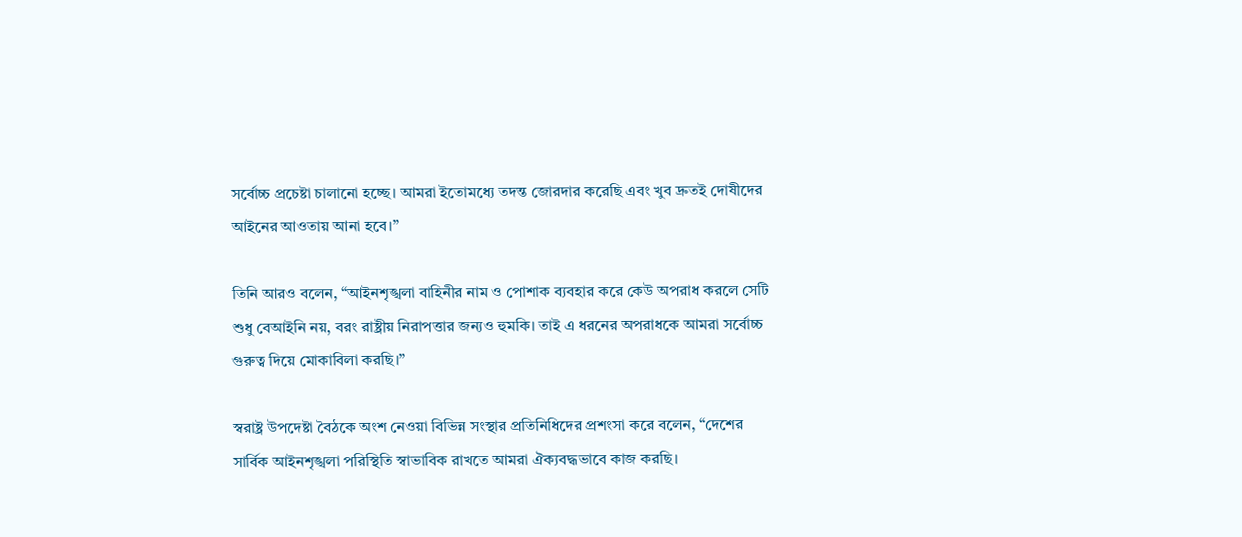সর্বোচ্চ প্রচেষ্টা চালানো হচ্ছে। আমরা ইতোমধ্যে তদন্ত জোরদার করেছি এবং খুব দ্রুতই দোষীদের আইনের আওতায় আনা হবে।”

তিনি আরও বলেন, “আইনশৃঙ্খলা বাহিনীর নাম ও পোশাক ব্যবহার করে কেউ অপরাধ করলে সেটি শুধু বেআইনি নয়, বরং রাষ্ট্রীয় নিরাপত্তার জন্যও হুমকি। তাই এ ধরনের অপরাধকে আমরা সর্বোচ্চ গুরুত্ব দিয়ে মোকাবিলা করছি।”

স্বরাষ্ট্র উপদেষ্টা বৈঠকে অংশ নেওয়া বিভিন্ন সংস্থার প্রতিনিধিদের প্রশংসা করে বলেন, “দেশের সার্বিক আইনশৃঙ্খলা পরিস্থিতি স্বাভাবিক রাখতে আমরা ঐক্যবদ্ধভাবে কাজ করছি।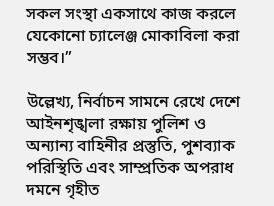সকল সংস্থা একসাথে কাজ করলে যেকোনো চ্যালেঞ্জ মোকাবিলা করা সম্ভব।”

উল্লেখ্য, নির্বাচন সামনে রেখে দেশে আইনশৃঙ্খলা রক্ষায় পুলিশ ও অন্যান্য বাহিনীর প্রস্তুতি, পুশব্যাক পরিস্থিতি এবং সাম্প্রতিক অপরাধ দমনে গৃহীত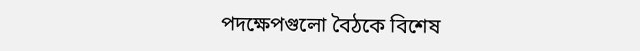পদক্ষেপগুলো বৈঠকে বিশেষ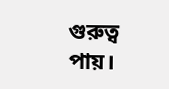গুরুত্ব পায়।